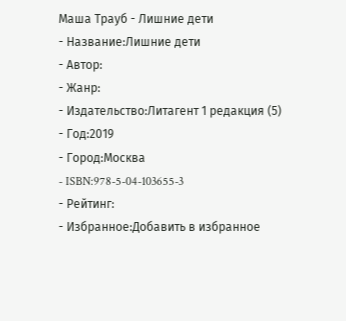Маша Трауб - Лишние дети
- Название:Лишние дети
- Автор:
- Жанр:
- Издательство:Литагент 1 редакция (5)
- Год:2019
- Город:Москва
- ISBN:978-5-04-103655-3
- Рейтинг:
- Избранное:Добавить в избранное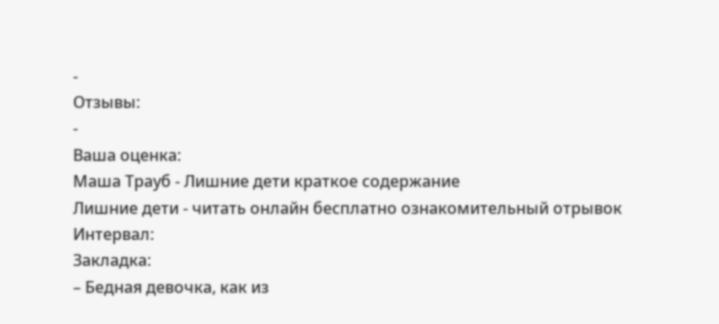-
Отзывы:
-
Ваша оценка:
Маша Трауб - Лишние дети краткое содержание
Лишние дети - читать онлайн бесплатно ознакомительный отрывок
Интервал:
Закладка:
– Бедная девочка, как из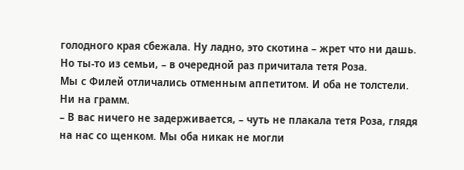голодного края сбежала. Ну ладно, это скотина – жрет что ни дашь. Но ты-то из семьи, – в очередной раз причитала тетя Роза.
Мы с Филей отличались отменным аппетитом. И оба не толстели. Ни на грамм.
– В вас ничего не задерживается, – чуть не плакала тетя Роза, глядя на нас со щенком. Мы оба никак не могли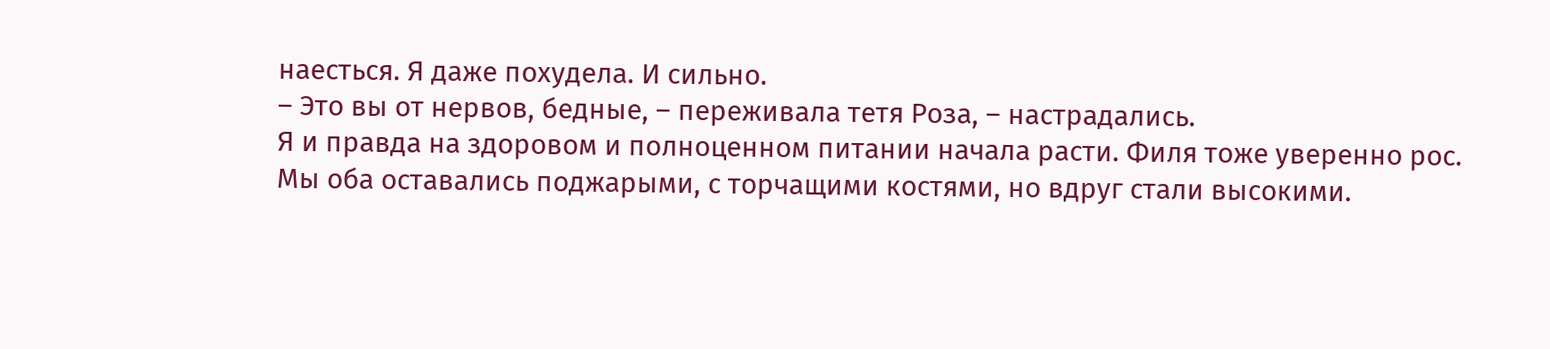наесться. Я даже похудела. И сильно.
– Это вы от нервов, бедные, – переживала тетя Роза, – настрадались.
Я и правда на здоровом и полноценном питании начала расти. Филя тоже уверенно рос. Мы оба оставались поджарыми, с торчащими костями, но вдруг стали высокими.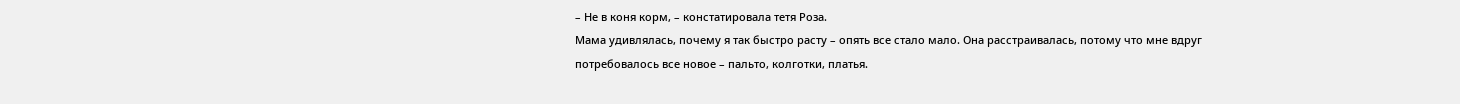– Не в коня корм, – констатировала тетя Роза.
Мама удивлялась, почему я так быстро расту – опять все стало мало. Она расстраивалась, потому что мне вдруг потребовалось все новое – пальто, колготки, платья.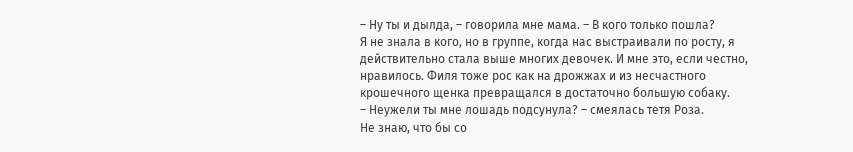– Ну ты и дылда, – говорила мне мама. – В кого только пошла?
Я не знала в кого, но в группе, когда нас выстраивали по росту, я действительно стала выше многих девочек. И мне это, если честно, нравилось. Филя тоже рос как на дрожжах и из несчастного крошечного щенка превращался в достаточно большую собаку.
– Неужели ты мне лошадь подсунула? – смеялась тетя Роза.
Не знаю, что бы со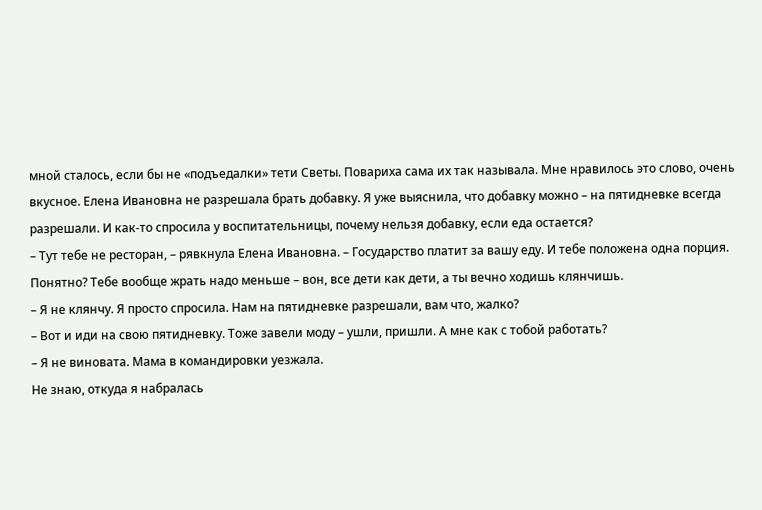мной сталось, если бы не «подъедалки» тети Светы. Повариха сама их так называла. Мне нравилось это слово, очень вкусное. Елена Ивановна не разрешала брать добавку. Я уже выяснила, что добавку можно – на пятидневке всегда разрешали. И как-то спросила у воспитательницы, почему нельзя добавку, если еда остается?
– Тут тебе не ресторан, – рявкнула Елена Ивановна. – Государство платит за вашу еду. И тебе положена одна порция. Понятно? Тебе вообще жрать надо меньше – вон, все дети как дети, а ты вечно ходишь клянчишь.
– Я не клянчу. Я просто спросила. Нам на пятидневке разрешали, вам что, жалко?
– Вот и иди на свою пятидневку. Тоже завели моду – ушли, пришли. А мне как с тобой работать?
– Я не виновата. Мама в командировки уезжала.
Не знаю, откуда я набралась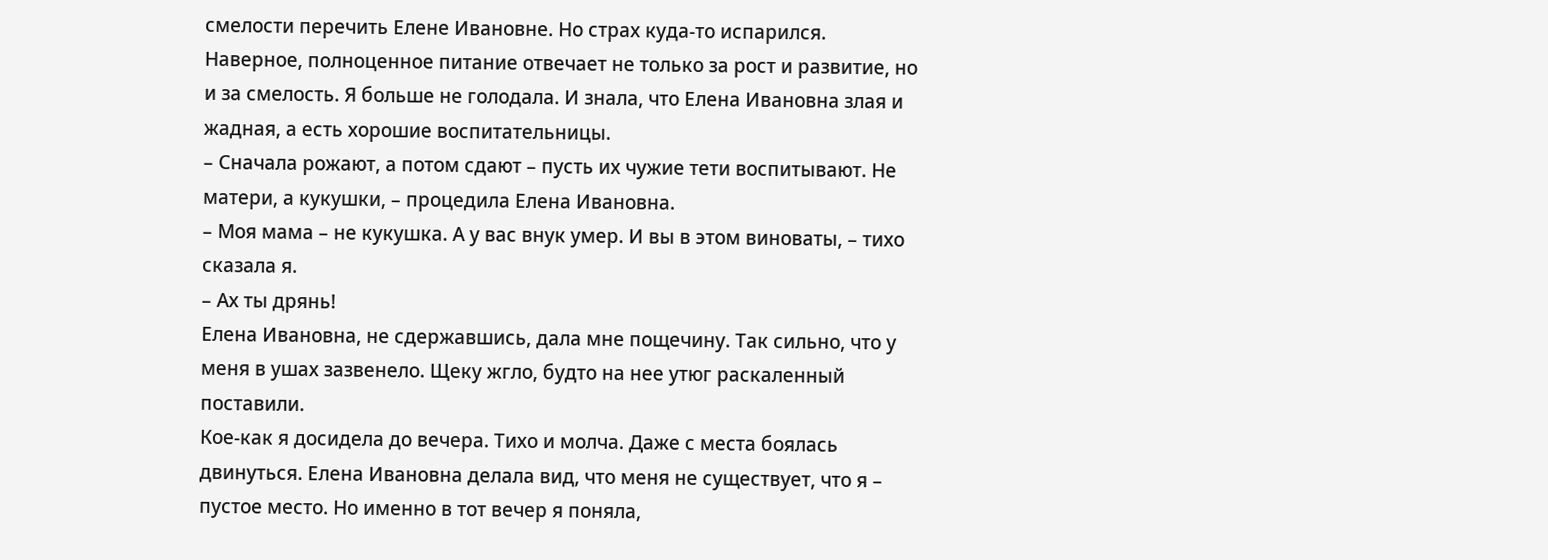смелости перечить Елене Ивановне. Но страх куда-то испарился. Наверное, полноценное питание отвечает не только за рост и развитие, но и за смелость. Я больше не голодала. И знала, что Елена Ивановна злая и жадная, а есть хорошие воспитательницы.
– Сначала рожают, а потом сдают – пусть их чужие тети воспитывают. Не матери, а кукушки, – процедила Елена Ивановна.
– Моя мама – не кукушка. А у вас внук умер. И вы в этом виноваты, – тихо сказала я.
– Ах ты дрянь!
Елена Ивановна, не сдержавшись, дала мне пощечину. Так сильно, что у меня в ушах зазвенело. Щеку жгло, будто на нее утюг раскаленный поставили.
Кое-как я досидела до вечера. Тихо и молча. Даже с места боялась двинуться. Елена Ивановна делала вид, что меня не существует, что я – пустое место. Но именно в тот вечер я поняла,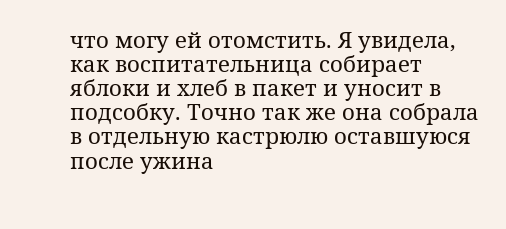что могу ей отомстить. Я увидела, как воспитательница собирает яблоки и хлеб в пакет и уносит в подсобку. Точно так же она собрала в отдельную кастрюлю оставшуюся после ужина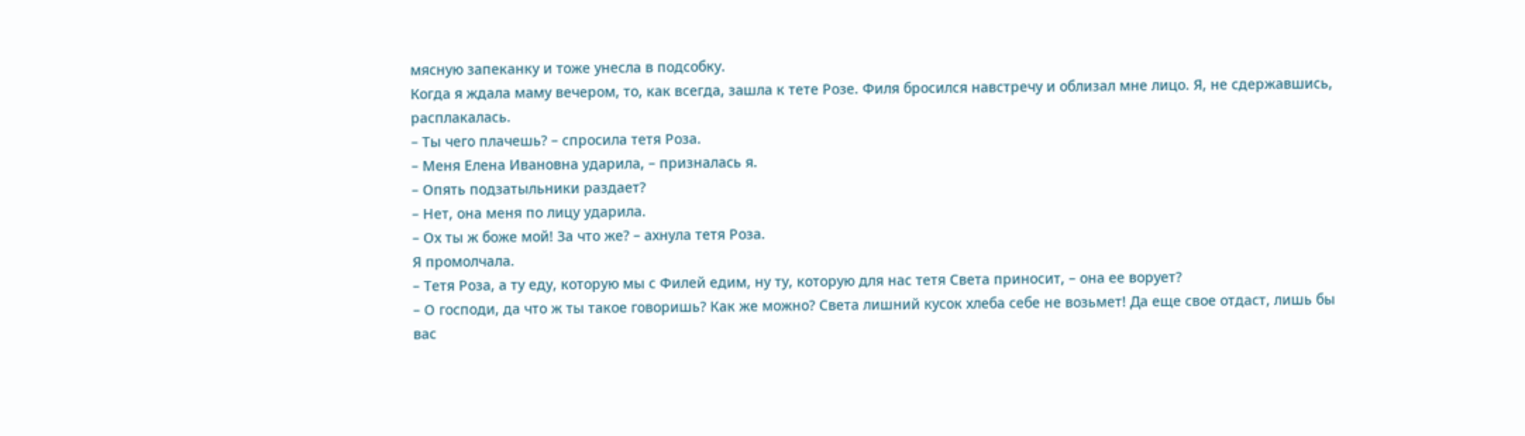мясную запеканку и тоже унесла в подсобку.
Когда я ждала маму вечером, то, как всегда, зашла к тете Розе. Филя бросился навстречу и облизал мне лицо. Я, не сдержавшись, расплакалась.
– Ты чего плачешь? – спросила тетя Роза.
– Меня Елена Ивановна ударила, – призналась я.
– Опять подзатыльники раздает?
– Нет, она меня по лицу ударила.
– Ох ты ж боже мой! За что же? – ахнула тетя Роза.
Я промолчала.
– Тетя Роза, а ту еду, которую мы с Филей едим, ну ту, которую для нас тетя Света приносит, – она ее ворует?
– О господи, да что ж ты такое говоришь? Как же можно? Света лишний кусок хлеба себе не возьмет! Да еще свое отдаст, лишь бы вас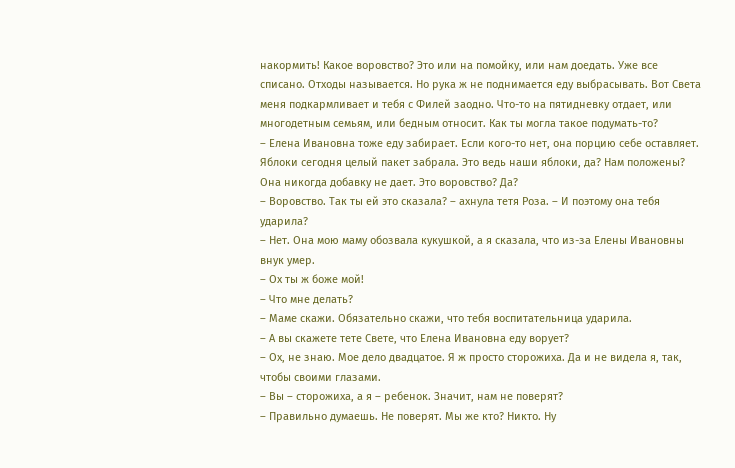накормить! Какое воровство? Это или на помойку, или нам доедать. Уже все списано. Отходы называется. Но рука ж не поднимается еду выбрасывать. Вот Света меня подкармливает и тебя с Филей заодно. Что-то на пятидневку отдает, или многодетным семьям, или бедным относит. Как ты могла такое подумать-то?
– Елена Ивановна тоже еду забирает. Если кого-то нет, она порцию себе оставляет. Яблоки сегодня целый пакет забрала. Это ведь наши яблоки, да? Нам положены? Она никогда добавку не дает. Это воровство? Да?
– Воровство. Так ты ей это сказала? – ахнула тетя Роза. – И поэтому она тебя ударила?
– Нет. Она мою маму обозвала кукушкой, а я сказала, что из-за Елены Ивановны внук умер.
– Ох ты ж боже мой!
– Что мне делать?
– Маме скажи. Обязательно скажи, что тебя воспитательница ударила.
– А вы скажете тете Свете, что Елена Ивановна еду ворует?
– Ох, не знаю. Мое дело двадцатое. Я ж просто сторожиха. Да и не видела я, так, чтобы своими глазами.
– Вы – сторожиха, а я – ребенок. Значит, нам не поверят?
– Правильно думаешь. Не поверят. Мы же кто? Никто. Ну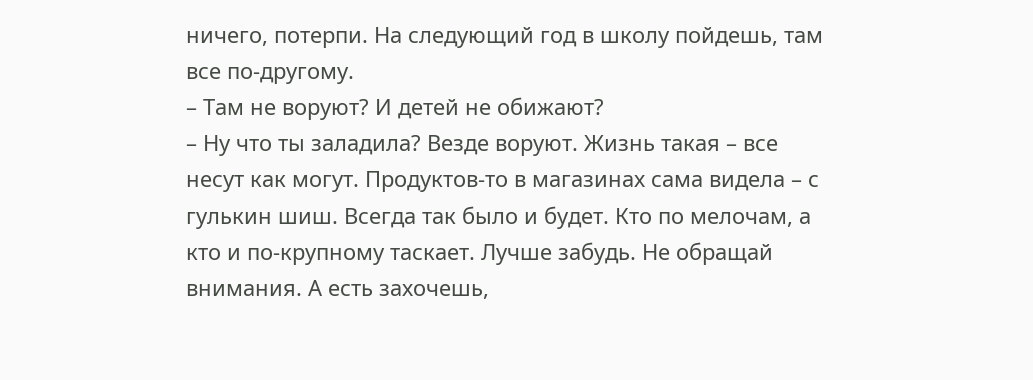ничего, потерпи. На следующий год в школу пойдешь, там все по-другому.
– Там не воруют? И детей не обижают?
– Ну что ты заладила? Везде воруют. Жизнь такая – все несут как могут. Продуктов-то в магазинах сама видела – с гулькин шиш. Всегда так было и будет. Кто по мелочам, а кто и по-крупному таскает. Лучше забудь. Не обращай внимания. А есть захочешь,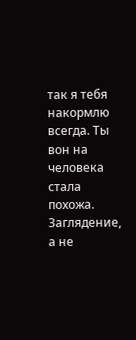так я тебя накормлю всегда. Ты вон на человека стала похожа. Заглядение, а не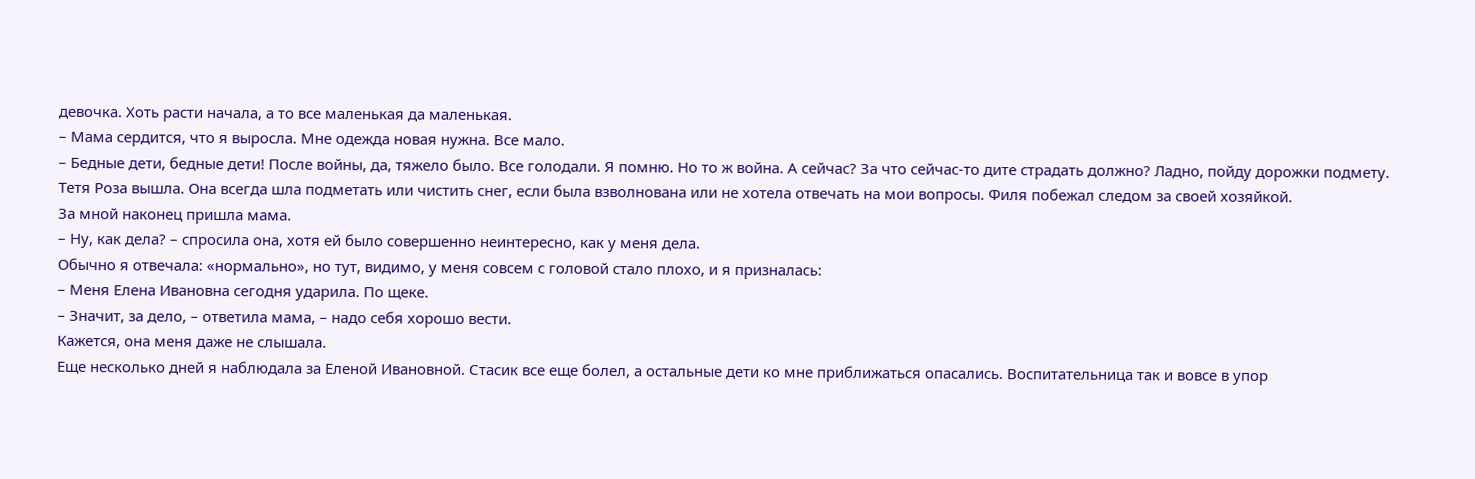девочка. Хоть расти начала, а то все маленькая да маленькая.
– Мама сердится, что я выросла. Мне одежда новая нужна. Все мало.
– Бедные дети, бедные дети! После войны, да, тяжело было. Все голодали. Я помню. Но то ж война. А сейчас? За что сейчас-то дите страдать должно? Ладно, пойду дорожки подмету.
Тетя Роза вышла. Она всегда шла подметать или чистить снег, если была взволнована или не хотела отвечать на мои вопросы. Филя побежал следом за своей хозяйкой.
За мной наконец пришла мама.
– Ну, как дела? – спросила она, хотя ей было совершенно неинтересно, как у меня дела.
Обычно я отвечала: «нормально», но тут, видимо, у меня совсем с головой стало плохо, и я призналась:
– Меня Елена Ивановна сегодня ударила. По щеке.
– Значит, за дело, – ответила мама, – надо себя хорошо вести.
Кажется, она меня даже не слышала.
Еще несколько дней я наблюдала за Еленой Ивановной. Стасик все еще болел, а остальные дети ко мне приближаться опасались. Воспитательница так и вовсе в упор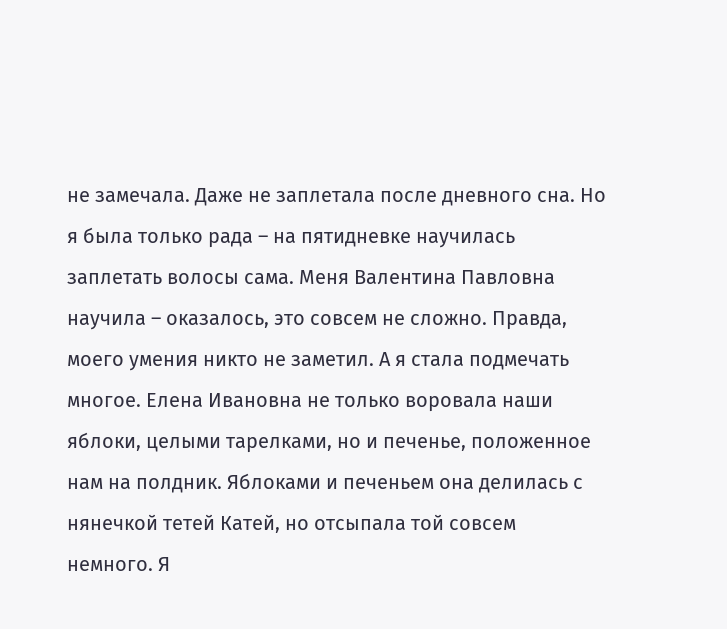не замечала. Даже не заплетала после дневного сна. Но я была только рада – на пятидневке научилась заплетать волосы сама. Меня Валентина Павловна научила – оказалось, это совсем не сложно. Правда, моего умения никто не заметил. А я стала подмечать многое. Елена Ивановна не только воровала наши яблоки, целыми тарелками, но и печенье, положенное нам на полдник. Яблоками и печеньем она делилась с нянечкой тетей Катей, но отсыпала той совсем немного. Я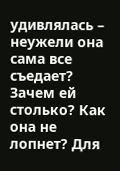удивлялась – неужели она сама все съедает? Зачем ей столько? Как она не лопнет? Для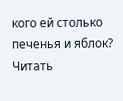кого ей столько печенья и яблок?
Читать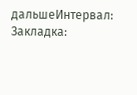дальшеИнтервал:
Закладка: